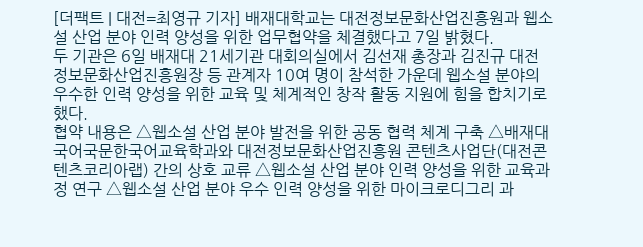[더팩트 | 대전=최영규 기자] 배재대학교는 대전정보문화산업진흥원과 웹소설 산업 분야 인력 양성을 위한 업무협약을 체결했다고 7일 밝혔다.
두 기관은 6일 배재대 21세기관 대회의실에서 김선재 총장과 김진규 대전정보문화산업진흥원장 등 관계자 10여 명이 참석한 가운데 웹소설 분야의 우수한 인력 양성을 위한 교육 및 체계적인 창작 활동 지원에 힘을 합치기로 했다.
협약 내용은 △웹소설 산업 분야 발전을 위한 공동 협력 체계 구축 △배재대 국어국문한국어교육학과와 대전정보문화산업진흥원 콘텐츠사업단(대전콘텐츠코리아랩) 간의 상호 교류 △웹소설 산업 분야 인력 양성을 위한 교육과정 연구 △웹소설 산업 분야 우수 인력 양성을 위한 마이크로디그리 과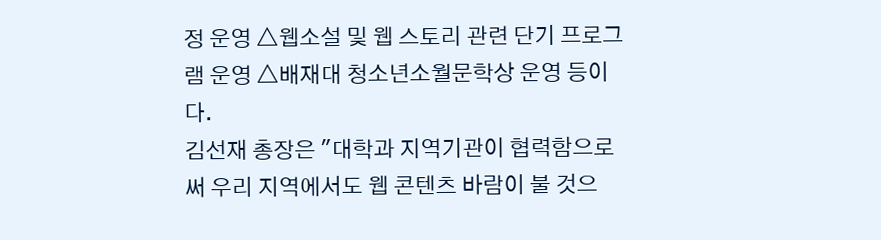정 운영 △웹소설 및 웹 스토리 관련 단기 프로그램 운영 △배재대 청소년소월문학상 운영 등이다.
김선재 총장은 "대학과 지역기관이 협력함으로써 우리 지역에서도 웹 콘텐츠 바람이 불 것으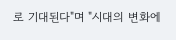로 기대된다"며 "시대의 변화에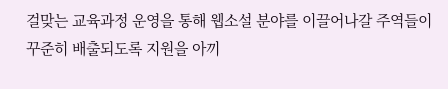걸맞는 교육과정 운영을 통해 웹소설 분야를 이끌어나갈 주역들이 꾸준히 배출되도록 지원을 아끼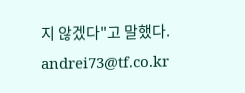지 않겠다"고 말했다.
andrei73@tf.co.kr